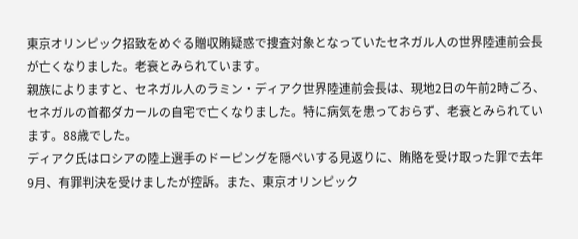東京オリンピック招致をめぐる贈収賄疑惑で捜査対象となっていたセネガル人の世界陸連前会長が亡くなりました。老衰とみられています。
親族によりますと、セネガル人のラミン・ディアク世界陸連前会長は、現地2日の午前2時ごろ、セネガルの首都ダカールの自宅で亡くなりました。特に病気を患っておらず、老衰とみられています。88歳でした。
ディアク氏はロシアの陸上選手のドーピングを隠ぺいする見返りに、賄賂を受け取った罪で去年9月、有罪判決を受けましたが控訴。また、東京オリンピック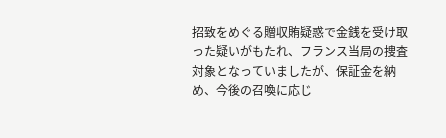招致をめぐる贈収賄疑惑で金銭を受け取った疑いがもたれ、フランス当局の捜査対象となっていましたが、保証金を納め、今後の召喚に応じ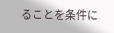ることを条件に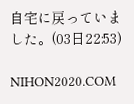自宅に戻っていました。(03日22:53)

NIHON2020.COM